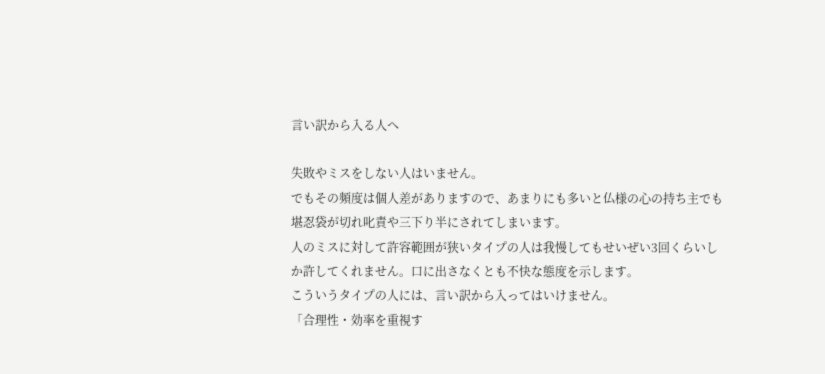言い訳から入る人へ

失敗やミスをしない人はいません。
でもその頻度は個人差がありますので、あまりにも多いと仏様の心の持ち主でも堪忍袋が切れ叱責や三下り半にされてしまいます。
人のミスに対して許容範囲が狭いタイプの人は我慢してもせいぜい3回くらいしか許してくれません。口に出さなくとも不快な態度を示します。
こういうタイプの人には、言い訳から入ってはいけません。
「合理性・効率を重視す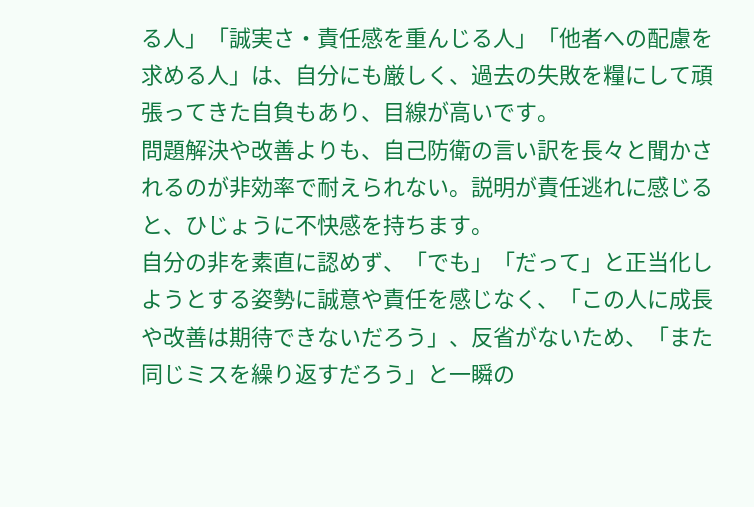る人」「誠実さ・責任感を重んじる人」「他者への配慮を求める人」は、自分にも厳しく、過去の失敗を糧にして頑張ってきた自負もあり、目線が高いです。
問題解決や改善よりも、自己防衛の言い訳を長々と聞かされるのが非効率で耐えられない。説明が責任逃れに感じると、ひじょうに不快感を持ちます。
自分の非を素直に認めず、「でも」「だって」と正当化しようとする姿勢に誠意や責任を感じなく、「この人に成長や改善は期待できないだろう」、反省がないため、「また同じミスを繰り返すだろう」と一瞬の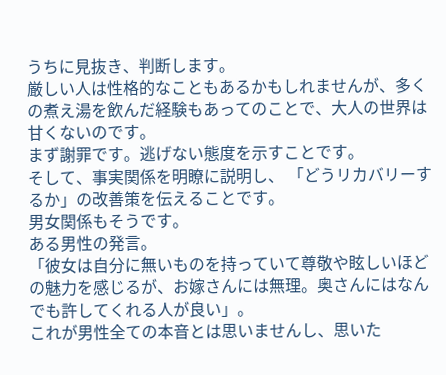うちに見抜き、判断します。
厳しい人は性格的なこともあるかもしれませんが、多くの煮え湯を飲んだ経験もあってのことで、大人の世界は甘くないのです。
まず謝罪です。逃げない態度を示すことです。
そして、事実関係を明瞭に説明し、 「どうリカバリーするか」の改善策を伝えることです。
男女関係もそうです。
ある男性の発言。
「彼女は自分に無いものを持っていて尊敬や眩しいほどの魅力を感じるが、お嫁さんには無理。奥さんにはなんでも許してくれる人が良い」。
これが男性全ての本音とは思いませんし、思いた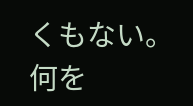くもない。
何を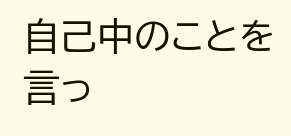自己中のことを言っ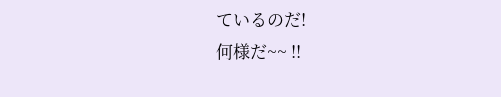ているのだ!
何様だ~~ !!